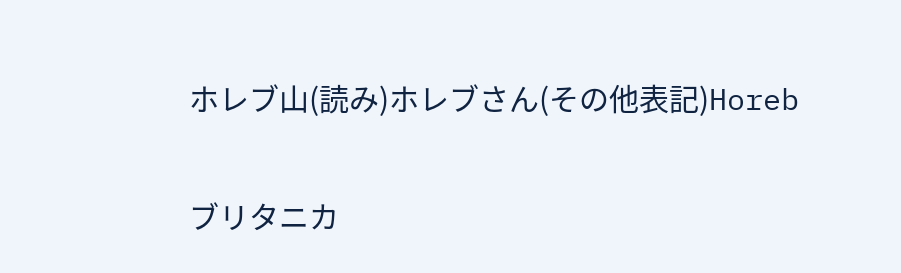ホレブ山(読み)ホレブさん(その他表記)Horeb

ブリタニカ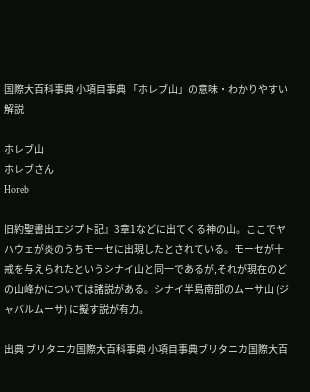国際大百科事典 小項目事典 「ホレブ山」の意味・わかりやすい解説

ホレブ山
ホレブさん
Horeb

旧約聖書出エジプト記』3章1などに出てくる神の山。ここでヤハウェが炎のうちモーセに出現したとされている。モーセが十戒を与えられたというシナイ山と同一であるが,それが現在のどの山峰かについては諸説がある。シナイ半島南部のムーサ山 (ジャバルムーサ) に擬す説が有力。

出典 ブリタニカ国際大百科事典 小項目事典ブリタニカ国際大百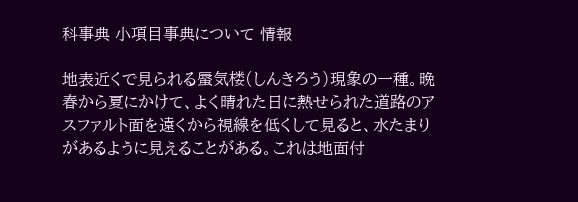科事典 小項目事典について 情報

地表近くで見られる蜃気楼(しんきろう)現象の一種。晩春から夏にかけて、よく晴れた日に熱せられた道路のアスファルト面を遠くから視線を低くして見ると、水たまりがあるように見えることがある。これは地面付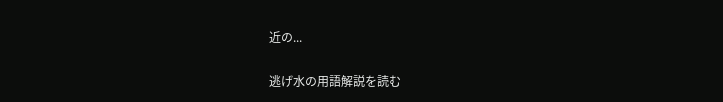近の...

逃げ水の用語解説を読む